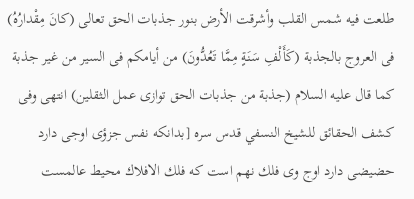طلعت فيه شمس القلب وأشرقت الأرض بنور جذبات الحق تعالى (كانَ مِقْدارُهُ) فى العروج بالجذبة (كَأَلْفِ سَنَةٍ مِمَّا تَعُدُّونَ) من أيامكم فى السير من غير جذبة كما قال عليه السلام (جذبة من جذبات الحق توازى عمل الثقلين) انتهى وفى كشف الحقائق للشيخ النسفي قدس سره [بدانكه نفس جزؤى اوجى دارد حضيضى دارد اوج وى فلك نهم است كه فلك الافلاك محيط عالمست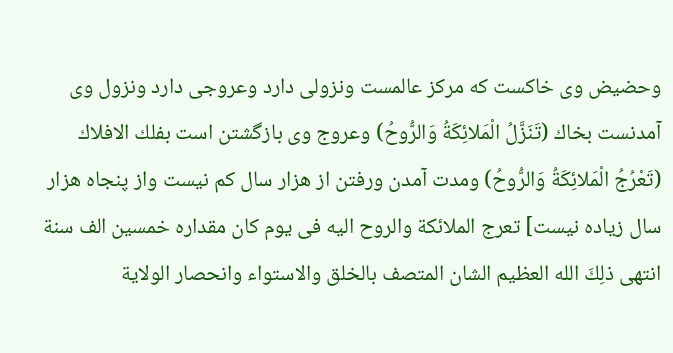وحضيض وى خاكست كه مركز عالمست ونزولى دارد وعروجى دارد ونزول وى آمدنست بخاك (تَنَزَّلُ الْمَلائِكَةُ وَالرُّوحُ) وعروج وى بازگشتن است بفلك الافلاك (تَعْرُجُ الْمَلائِكَةُ وَالرُّوحُ) ومدت آمدن ورفتن از هزار سال كم نيست واز پنجاه هزار سال زياده نيست] تعرج الملائكة والروح اليه فى يوم كان مقداره خمسين الف سنة انتهى ذلِكَ الله العظيم الشان المتصف بالخلق والاستواء وانحصار الولاية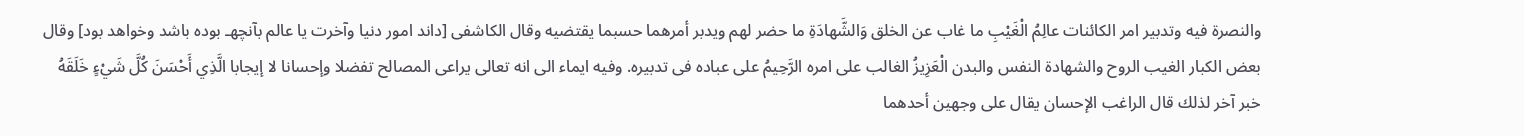والنصرة فيه وتدبير امر الكائنات عالِمُ الْغَيْبِ ما غاب عن الخلق وَالشَّهادَةِ ما حضر لهم ويدبر أمرهما حسبما يقتضيه وقال الكاشفى [داند امور دنيا وآخرت يا عالم بآنچهـ بوده باشد وخواهد بود] وقال بعض الكبار الغيب الروح والشهادة النفس والبدن الْعَزِيزُ الغالب على امره الرَّحِيمُ على عباده فى تدبيره. وفيه ايماء الى انه تعالى يراعى المصالح تفضلا وإحسانا لا إيجابا الَّذِي أَحْسَنَ كُلَّ شَيْءٍ خَلَقَهُ خبر آخر لذلك قال الراغب الإحسان يقال على وجهين أحدهما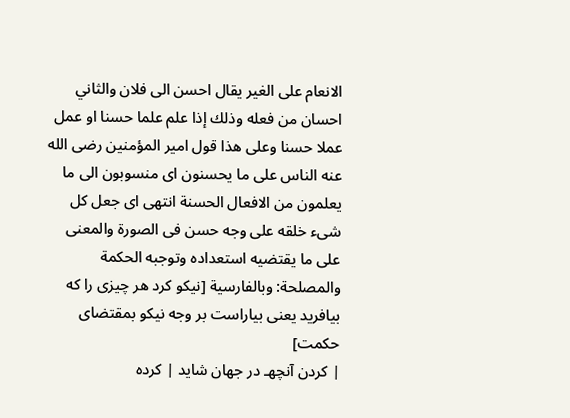الانعام على الغير يقال احسن الى فلان والثاني احسان من فعله وذلك إذا علم علما حسنا او عمل عملا حسنا وعلى هذا قول امير المؤمنين رضى الله عنه الناس على ما يحسنون اى منسوبون الى ما يعلمون من الافعال الحسنة انتهى اى جعل كل شىء خلقه على وجه حسن فى الصورة والمعنى على ما يقتضيه استعداده وتوجبه الحكمة والمصلحة: وبالفارسية [نيكو كرد هر چيزى را كه بيافريد يعنى بياراست بر وجه نيكو بمقتضاى حكمت]
| كردن آنچهـ در جهان شايد | كرده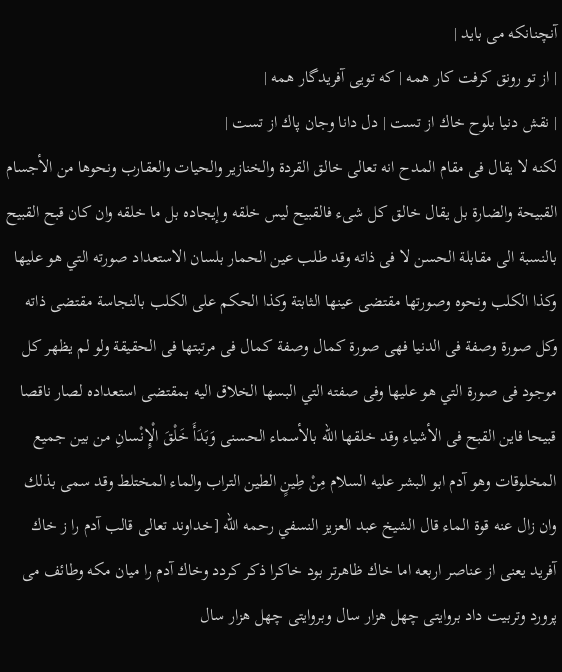آنچنانكه مى بايد |
| از تو رونق كرفت كار همه | كه تويى آفريدگار همه |
| نقش دنيا بلوح خاك از تست | دل دانا وجان پاك از تست |
لكنه لا يقال فى مقام المدح انه تعالى خالق القردة والخنازير والحيات والعقارب ونحوها من الأجسام القبيحة والضارة بل يقال خالق كل شىء فالقبيح ليس خلقه وإيجاده بل ما خلقه وان كان قبح القبيح بالنسبة الى مقابلة الحسن لا فى ذاته وقد طلب عين الحمار بلسان الاستعداد صورته التي هو عليها وكذا الكلب ونحوه وصورتها مقتضى عينها الثابتة وكذا الحكم على الكلب بالنجاسة مقتضى ذاته وكل صورة وصفة فى الدنيا فهى صورة كمال وصفة كمال فى مرتبتها فى الحقيقة ولو لم يظهر كل موجود فى صورة التي هو عليها وفى صفته التي البسها الخلاق اليه بمقتضى استعداده لصار ناقصا قبيحا فاين القبح فى الأشياء وقد خلقها الله بالأسماء الحسنى وَبَدَأَ خَلْقَ الْإِنْسانِ من بين جميع المخلوقات وهو آدم ابو البشر عليه السلام مِنْ طِينٍ الطين التراب والماء المختلط وقد سمى بذلك وان زال عنه قوة الماء قال الشيخ عبد العزيز النسفي رحمه الله [خداوند تعالى قالب آدم را ز خاك آفريد يعنى از عناصر اربعه اما خاك ظاهرتر بود خاكرا ذكر كردد وخاك آدم را ميان مكه وطائف مى پرورد وتربيت داد بروايتى چهل هزار سال وبروايتى چهل هزار سال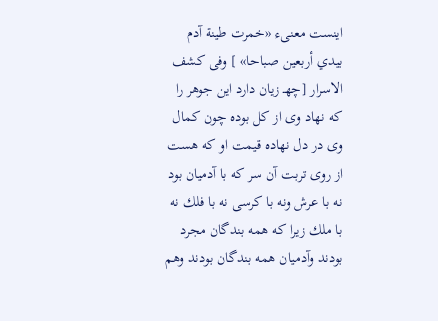اينست معنىء «خمرت طينة آدم بيدي أربعين صباحا» ] وفى كشف الاسرار [چهـ زيان دارد اين جوهر را كه نهاد وى از كل بوده چون كمال وى در دل نهاده قيمت او كه هست از روى تربت آن سر كه با آدميان بود نه با عرش ونه با كرسى نه با فلك نه با ملك زيرا كه همه بندگان مجرد بودند وآدميان همه بندگان بودند وهم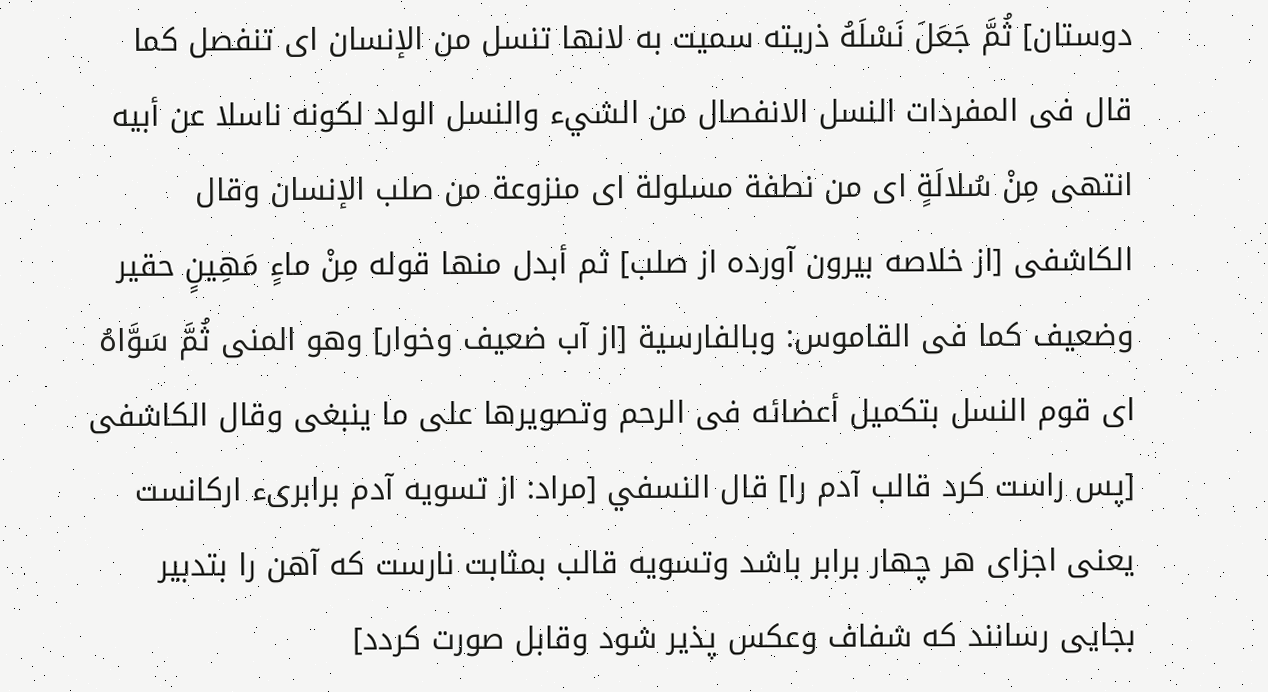دوستان] ثُمَّ جَعَلَ نَسْلَهُ ذريته سميت به لانها تنسل من الإنسان اى تنفصل كما قال فى المفردات النسل الانفصال من الشيء والنسل الولد لكونه ناسلا عن أبيه انتهى مِنْ سُلالَةٍ اى من نطفة مسلولة اى منزوعة من صلب الإنسان وقال الكاشفى [از خلاصه بيرون آورده از صلب] ثم أبدل منها قوله مِنْ ماءٍ مَهِينٍ حقير وضعيف كما فى القاموس: وبالفارسية [از آب ضعيف وخوار] وهو المنى ثُمَّ سَوَّاهُ اى قوم النسل بتكميل أعضائه فى الرحم وتصويرها على ما ينبغى وقال الكاشفى [پس راست كرد قالب آدم را] قال النسفي [مراد: از تسويه آدم برابرىء اركانست يعنى اجزاى هر چهار برابر باشد وتسويه قالب بمثابت نارست كه آهن را بتدبير بجايى رسانند كه شفاف وعكس پذير شود وقابل صورت كردد]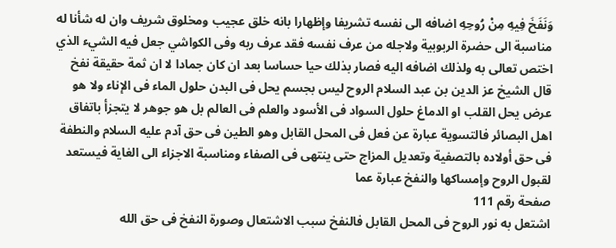وَنَفَخَ فِيهِ مِنْ رُوحِهِ اضافه الى نفسه تشريفا وإظهارا بانه خلق عجيب ومخلوق شريف وان له شأنا له مناسبة الى حضرة الربوبية ولاجله من عرف نفسه فقد عرف ربه وفى الكواشي جعل فيه الشيء الذي اختص تعالى به ولذلك اضافه اليه فصار بذلك حيا حساسا بعد ان كان جمادا لا ان ثمة حقيقة نفخ قال الشيخ عز الدين بن عبد السلام الروح ليس بجسم يحل فى البدن حلول الماء فى الإناء ولا هو عرض يحل القلب او الدماغ حلول السواد فى الأسود والعلم فى العالم بل هو جوهر لا يتجزأ باتفاق اهل البصائر فالتسوية عبارة عن فعل فى المحل القابل وهو الطين فى حق آدم عليه السلام والنطفة فى حق أولاده بالتصفية وتعديل المزاج حتى ينتهى فى الصفاء ومناسبة الاجزاء الى الغاية فيستعد لقبول الروح وإمساكها والنفخ عبارة عما
صفحة رقم 111
اشتعل به نور الروح فى المحل القابل فالنفخ سبب الاشتعال وصورة النفخ فى حق الله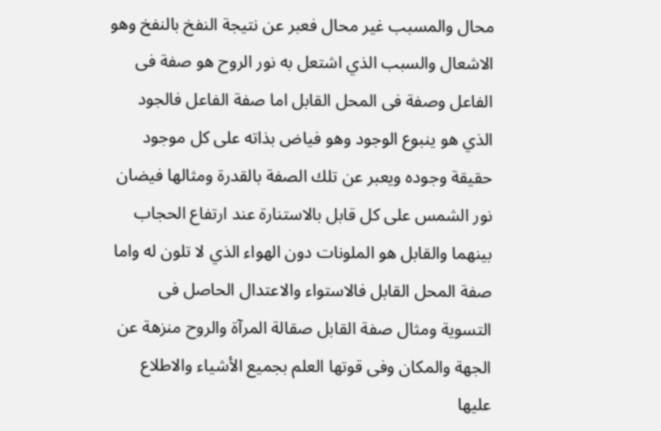محال والمسبب غير محال فعبر عن نتيجة النفخ بالنفخ وهو الاشعال والسبب الذي اشتعل به نور الروح هو صفة فى الفاعل وصفة فى المحل القابل اما صفة الفاعل فالجود الذي هو ينبوع الوجود وهو فياض بذاته على كل موجود حقيقة وجوده ويعبر عن تلك الصفة بالقدرة ومثالها فيضان نور الشمس على كل قابل بالاستنارة عند ارتفاع الحجاب بينهما والقابل هو الملونات دون الهواء الذي لا تلون له واما صفة المحل القابل فالاستواء والاعتدال الحاصل فى التسوية ومثال صفة القابل صقالة المرآة والروح منزهة عن الجهة والمكان وفى قوتها العلم بجميع الأشياء والاطلاع عليها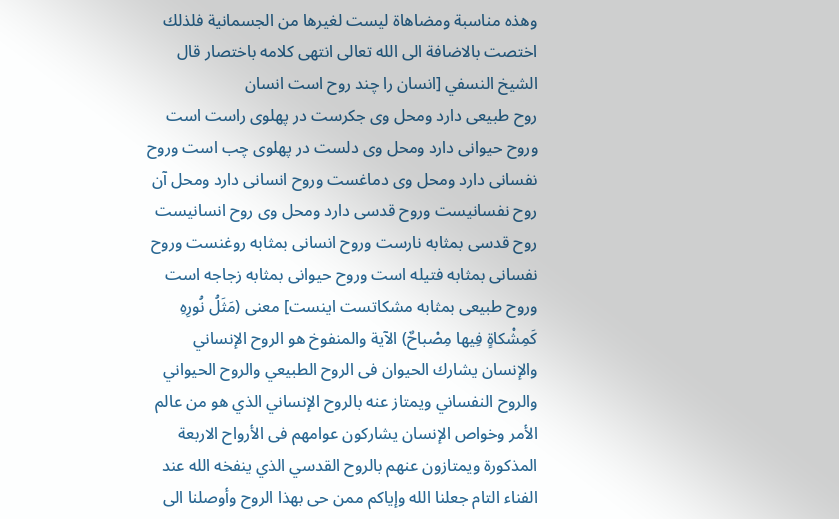وهذه مناسبة ومضاهاة ليست لغيرها من الجسمانية فلذلك اختصت بالاضافة الى الله تعالى انتهى كلامه باختصار قال الشيخ النسفي [انسان را چند روح است انسان
روح طبيعى دارد ومحل وى جكرست در پهلوى راست است وروح حيوانى دارد ومحل وى دلست در پهلوى چب است وروح نفسانى دارد ومحل وى دماغست وروح انسانى دارد ومحل آن روح نفسانيست وروح قدسى دارد ومحل وى روح انسانيست روح قدسى بمثابه نارست وروح انسانى بمثابه روغنست وروح نفسانى بمثابه فتيله است وروح حيوانى بمثابه زجاجه است وروح طبيعى بمثابه مشكاتست اينست] معنى (مَثَلُ نُورِهِ كَمِشْكاةٍ فِيها مِصْباحٌ) الآية والمنفوخ هو الروح الإنساني والإنسان يشارك الحيوان فى الروح الطبيعي والروح الحيواني والروح النفساني ويمتاز عنه بالروح الإنساني الذي هو من عالم الأمر وخواص الإنسان يشاركون عوامهم فى الأرواح الاربعة المذكورة ويمتازون عنهم بالروح القدسي الذي ينفخه الله عند الفناء التام جعلنا الله وإياكم ممن حى بهذا الروح وأوصلنا الى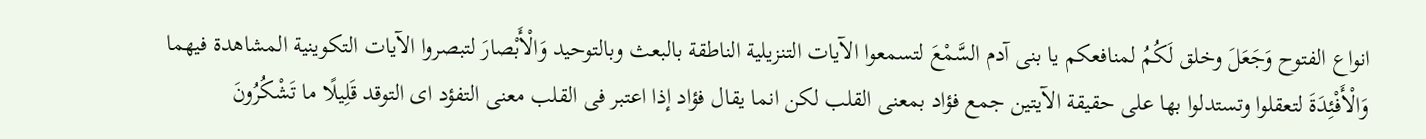انواع الفتوح وَجَعَلَ وخلق لَكُمُ لمنافعكم يا بنى آدم السَّمْعَ لتسمعوا الآيات التنزيلية الناطقة بالبعث وبالتوحيد وَالْأَبْصارَ لتبصروا الآيات التكوينية المشاهدة فيهما وَالْأَفْئِدَةَ لتعقلوا وتستدلوا بها على حقيقة الآيتين جمع فؤاد بمعنى القلب لكن انما يقال فؤاد إذا اعتبر فى القلب معنى التفؤد اى التوقد قَلِيلًا ما تَشْكُرُونَ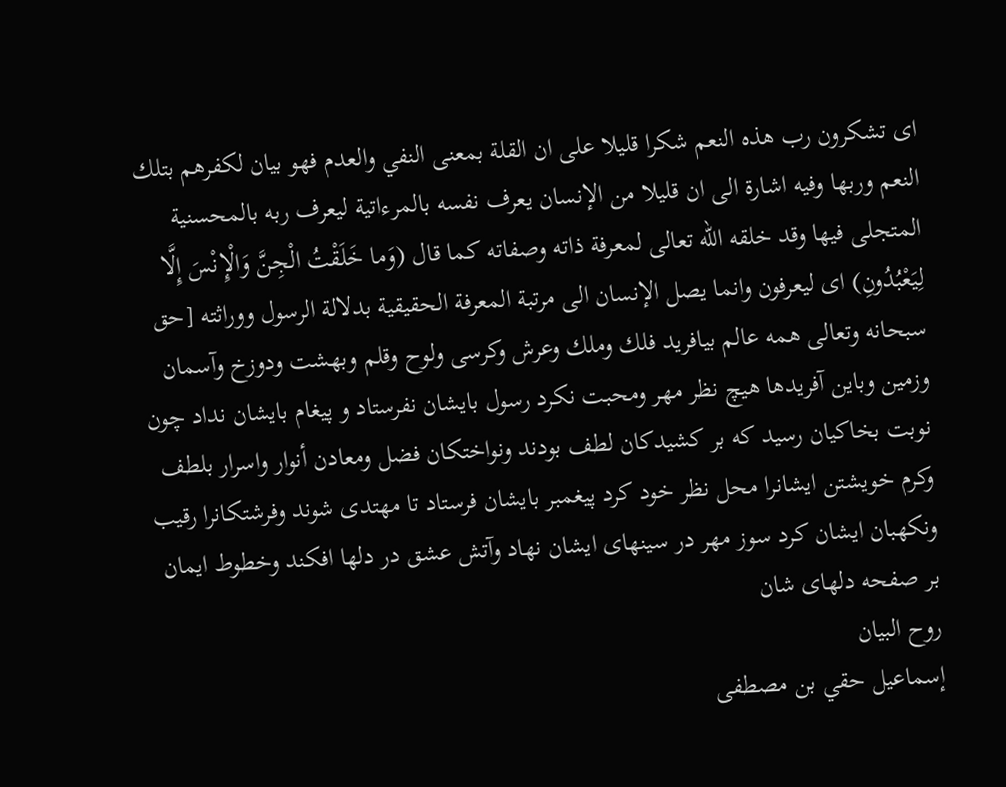اى تشكرون رب هذه النعم شكرا قليلا على ان القلة بمعنى النفي والعدم فهو بيان لكفرهم بتلك النعم وربها وفيه اشارة الى ان قليلا من الإنسان يعرف نفسه بالمرءاتية ليعرف ربه بالمحسنية المتجلى فيها وقد خلقه الله تعالى لمعرفة ذاته وصفاته كما قال (وَما خَلَقْتُ الْجِنَّ وَالْإِنْسَ إِلَّا لِيَعْبُدُونِ) اى ليعرفون وانما يصل الإنسان الى مرتبة المعرفة الحقيقية بدلالة الرسول ووراثته [حق سبحانه وتعالى همه عالم بيافريد فلك وملك وعرش وكرسى ولوح وقلم وبهشت ودوزخ وآسمان وزمين وباين آفريدها هيچ نظر مهر ومحبت نكرد رسول بايشان نفرستاد و پيغام بايشان نداد چون نوبت بخاكيان رسيد كه بر كشيدكان لطف بودند ونواختكان فضل ومعادن أنوار واسرار بلطف وكرم خويشتن ايشانرا محل نظر خود كرد پيغمبر بايشان فرستاد تا مهتدى شوند وفرشتكانرا رقيب ونكهبان ايشان كرد سوز مهر در سينهاى ايشان نهاد وآتش عشق در دلها افكند وخطوط ايمان بر صفحه دلهاى شان
روح البيان
إسماعيل حقي بن مصطفى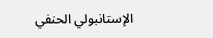الإستانبولي الحنفي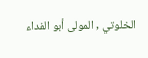الخلوتي , المولى أبو الفداء